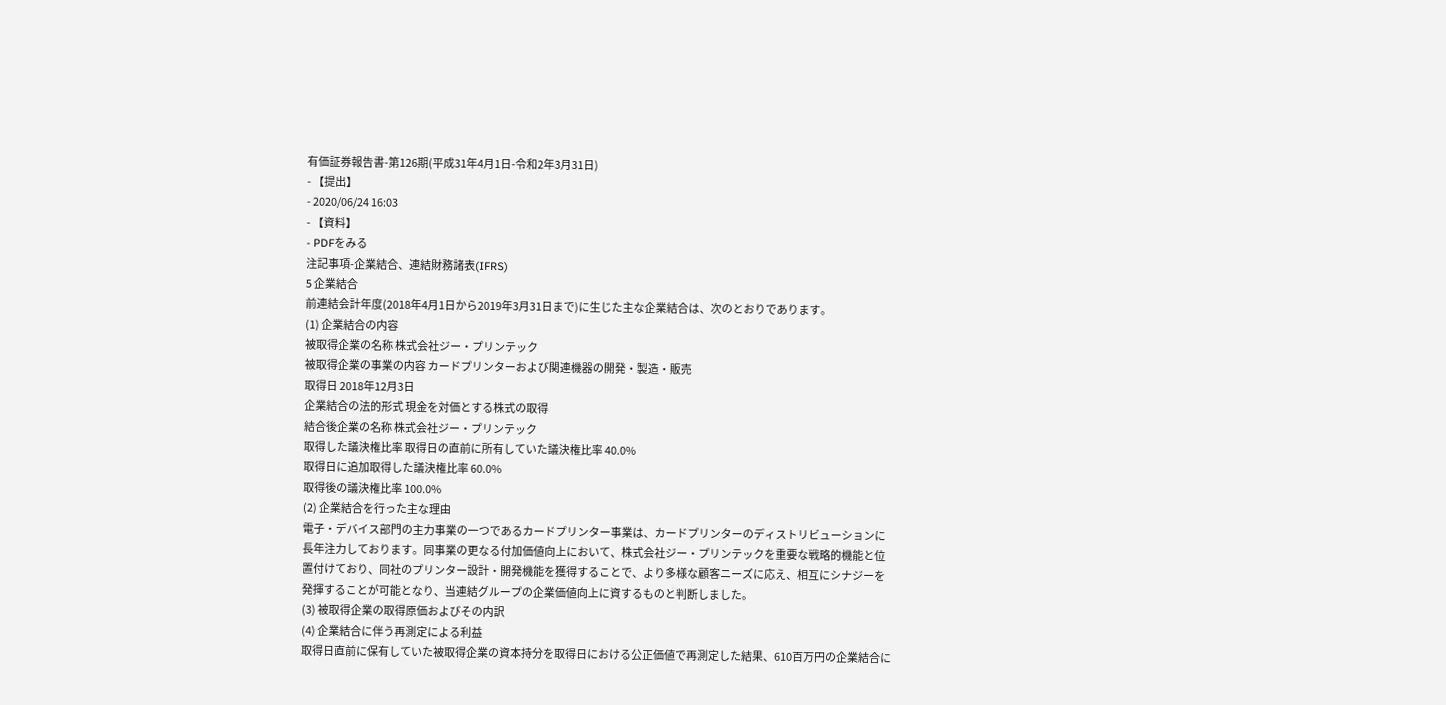有価証券報告書-第126期(平成31年4月1日-令和2年3月31日)
- 【提出】
- 2020/06/24 16:03
- 【資料】
- PDFをみる
注記事項-企業結合、連結財務諸表(IFRS)
5 企業結合
前連結会計年度(2018年4月1日から2019年3月31日まで)に生じた主な企業結合は、次のとおりであります。
(1) 企業結合の内容
被取得企業の名称 株式会社ジー・プリンテック
被取得企業の事業の内容 カードプリンターおよび関連機器の開発・製造・販売
取得日 2018年12月3日
企業結合の法的形式 現金を対価とする株式の取得
結合後企業の名称 株式会社ジー・プリンテック
取得した議決権比率 取得日の直前に所有していた議決権比率 40.0%
取得日に追加取得した議決権比率 60.0%
取得後の議決権比率 100.0%
(2) 企業結合を行った主な理由
電子・デバイス部門の主力事業の一つであるカードプリンター事業は、カードプリンターのディストリビューションに長年注力しております。同事業の更なる付加価値向上において、株式会社ジー・プリンテックを重要な戦略的機能と位置付けており、同社のプリンター設計・開発機能を獲得することで、より多様な顧客ニーズに応え、相互にシナジーを発揮することが可能となり、当連結グループの企業価値向上に資するものと判断しました。
(3) 被取得企業の取得原価およびその内訳
(4) 企業結合に伴う再測定による利益
取得日直前に保有していた被取得企業の資本持分を取得日における公正価値で再測定した結果、610百万円の企業結合に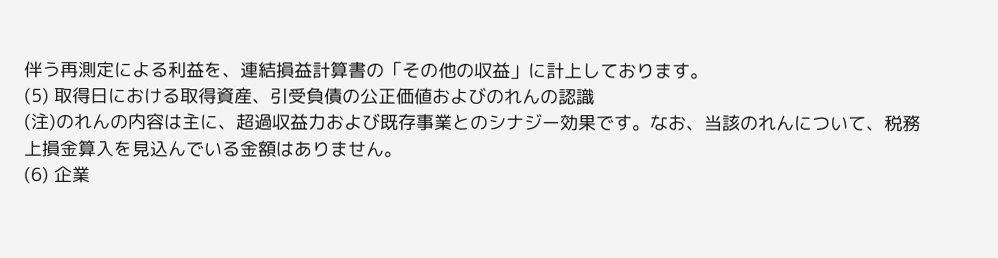伴う再測定による利益を、連結損益計算書の「その他の収益」に計上しております。
(5) 取得日における取得資産、引受負債の公正価値およびのれんの認識
(注)のれんの内容は主に、超過収益力および既存事業とのシナジー効果です。なお、当該のれんについて、税務上損金算入を見込んでいる金額はありません。
(6) 企業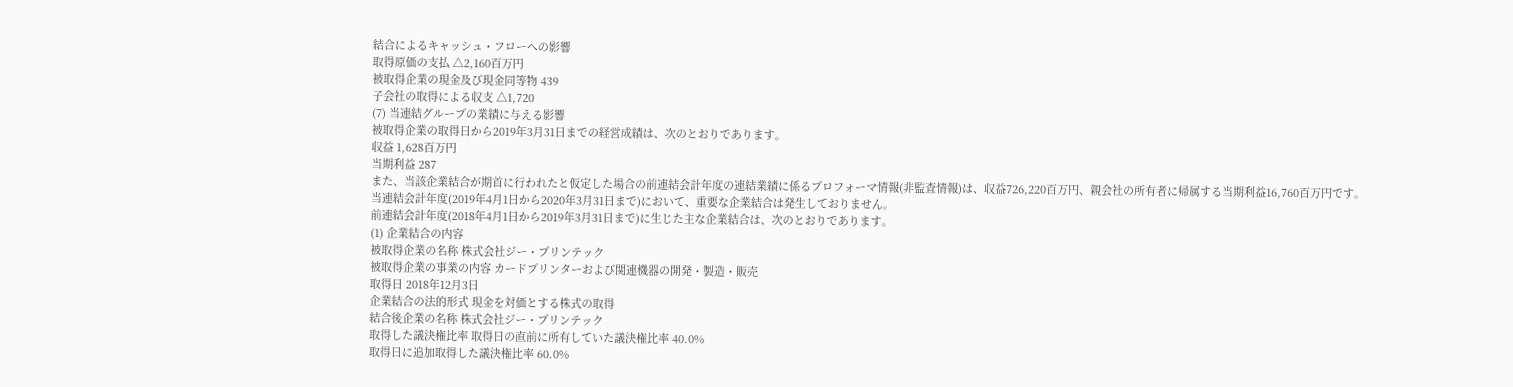結合によるキャッシュ・フローへの影響
取得原価の支払 △2,160百万円
被取得企業の現金及び現金同等物 439
子会社の取得による収支 △1,720
(7) 当連結グループの業績に与える影響
被取得企業の取得日から2019年3月31日までの経営成績は、次のとおりであります。
収益 1,628百万円
当期利益 287
また、当該企業結合が期首に行われたと仮定した場合の前連結会計年度の連結業績に係るプロフォーマ情報(非監査情報)は、収益726,220百万円、親会社の所有者に帰属する当期利益16,760百万円です。
当連結会計年度(2019年4月1日から2020年3月31日まで)において、重要な企業結合は発生しておりません。
前連結会計年度(2018年4月1日から2019年3月31日まで)に生じた主な企業結合は、次のとおりであります。
(1) 企業結合の内容
被取得企業の名称 株式会社ジー・プリンテック
被取得企業の事業の内容 カードプリンターおよび関連機器の開発・製造・販売
取得日 2018年12月3日
企業結合の法的形式 現金を対価とする株式の取得
結合後企業の名称 株式会社ジー・プリンテック
取得した議決権比率 取得日の直前に所有していた議決権比率 40.0%
取得日に追加取得した議決権比率 60.0%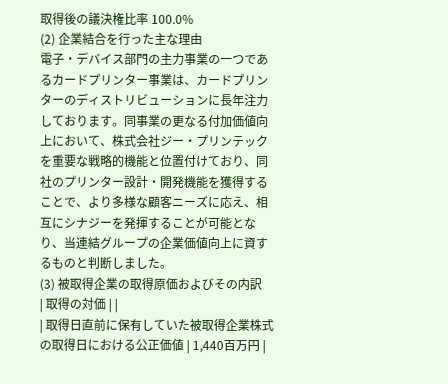取得後の議決権比率 100.0%
(2) 企業結合を行った主な理由
電子・デバイス部門の主力事業の一つであるカードプリンター事業は、カードプリンターのディストリビューションに長年注力しております。同事業の更なる付加価値向上において、株式会社ジー・プリンテックを重要な戦略的機能と位置付けており、同社のプリンター設計・開発機能を獲得することで、より多様な顧客ニーズに応え、相互にシナジーを発揮することが可能となり、当連結グループの企業価値向上に資するものと判断しました。
(3) 被取得企業の取得原価およびその内訳
| 取得の対価 | |
| 取得日直前に保有していた被取得企業株式の取得日における公正価値 | 1,440百万円 |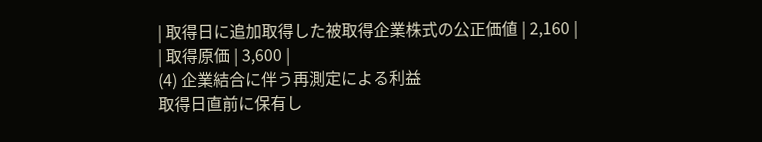| 取得日に追加取得した被取得企業株式の公正価値 | 2,160 |
| 取得原価 | 3,600 |
(4) 企業結合に伴う再測定による利益
取得日直前に保有し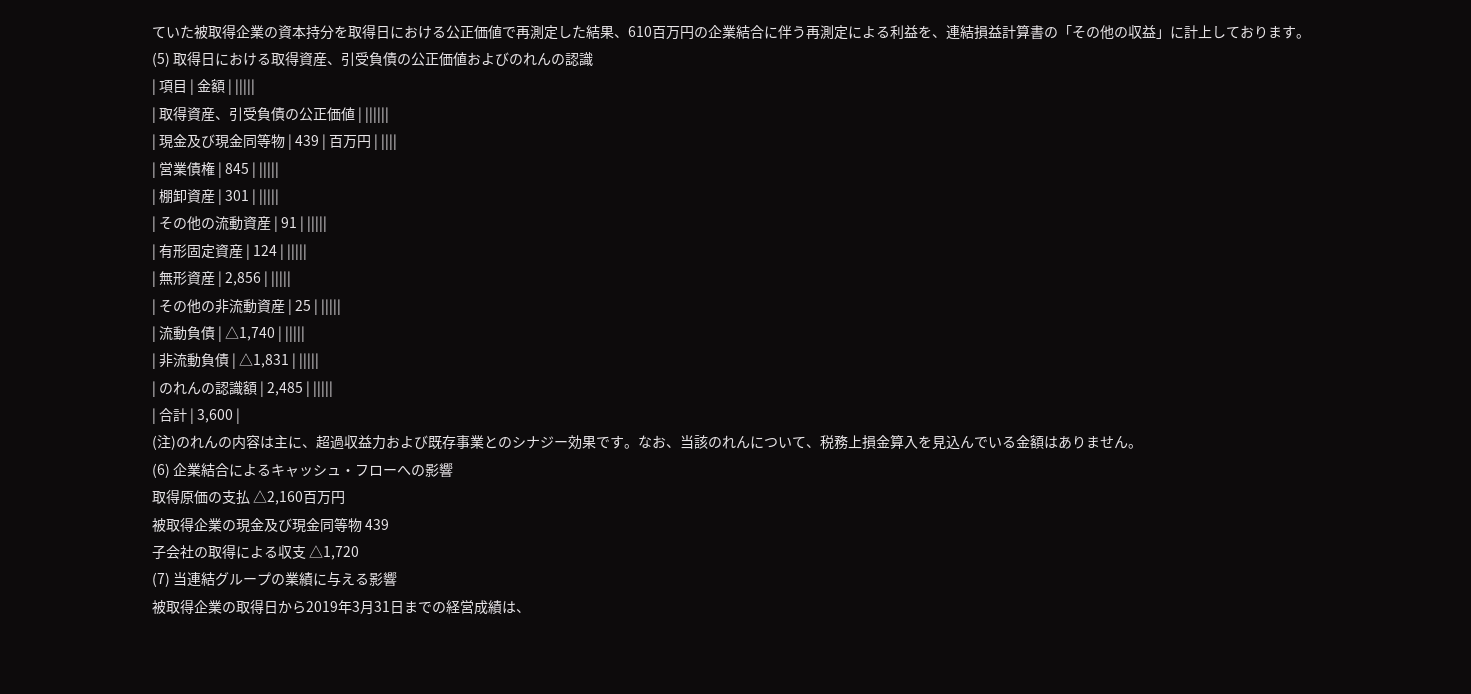ていた被取得企業の資本持分を取得日における公正価値で再測定した結果、610百万円の企業結合に伴う再測定による利益を、連結損益計算書の「その他の収益」に計上しております。
(5) 取得日における取得資産、引受負債の公正価値およびのれんの認識
| 項目 | 金額 | |||||
| 取得資産、引受負債の公正価値 | ||||||
| 現金及び現金同等物 | 439 | 百万円 | ||||
| 営業債権 | 845 | |||||
| 棚卸資産 | 301 | |||||
| その他の流動資産 | 91 | |||||
| 有形固定資産 | 124 | |||||
| 無形資産 | 2,856 | |||||
| その他の非流動資産 | 25 | |||||
| 流動負債 | △1,740 | |||||
| 非流動負債 | △1,831 | |||||
| のれんの認識額 | 2,485 | |||||
| 合計 | 3,600 |
(注)のれんの内容は主に、超過収益力および既存事業とのシナジー効果です。なお、当該のれんについて、税務上損金算入を見込んでいる金額はありません。
(6) 企業結合によるキャッシュ・フローへの影響
取得原価の支払 △2,160百万円
被取得企業の現金及び現金同等物 439
子会社の取得による収支 △1,720
(7) 当連結グループの業績に与える影響
被取得企業の取得日から2019年3月31日までの経営成績は、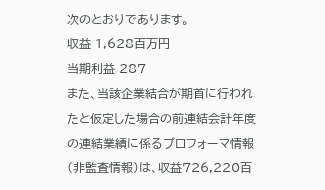次のとおりであります。
収益 1,628百万円
当期利益 287
また、当該企業結合が期首に行われたと仮定した場合の前連結会計年度の連結業績に係るプロフォーマ情報(非監査情報)は、収益726,220百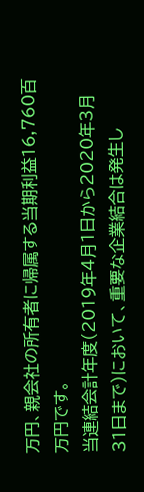万円、親会社の所有者に帰属する当期利益16,760百万円です。
当連結会計年度(2019年4月1日から2020年3月31日まで)において、重要な企業結合は発生し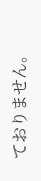ておりません。